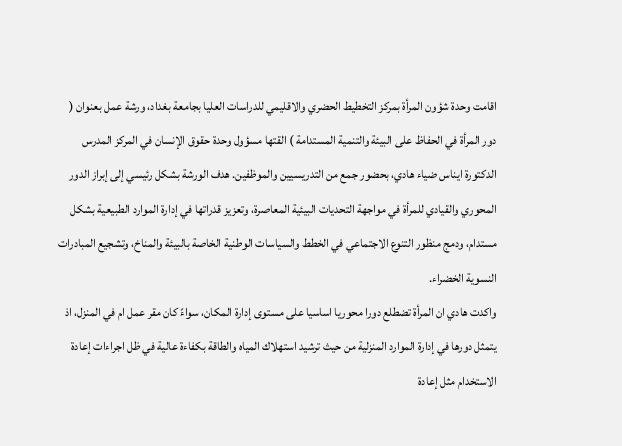اقامت وحدة شؤون المرأة بمركز التخطيط الحضري والاقليمي للدراسات العليا بجامعة بغداد، ورشة عمل بعنوان ( دور المرأة في الحفاظ على البيئة والتنمية المستدامة ) القتها مسؤول وحدة حقوق الإنسان في المركز المدرس الدكتورة ايناس ضياء هادي، بحضور جمع من التدريسيين والموظفين. هدف الورشة بشكل رئيسي إلى إبراز الدور المحوري والقيادي للمرأة في مواجهة التحديات البيئية المعاصرة، وتعزيز قدراتها في إدارة الموارد الطبيعية بشكل مستدام، ودمج منظور التنوع الاجتماعي في الخطط والسياسات الوطنية الخاصة بالبيئة والمناخ، وتشجيع المبادرات النسوية الخضراء.
واكدت هادي ان المرأة تضطلع دورا محوريا اساسيا على مستوى إدارة المكان، سواءً كان مقر عمل ام في المنزل، اذ يتمثل دورها في إدارة الموارد المنزلية من حيث ترشيد استهلاك المياه والطاقة بكفاءة عالية في ظل اجراءات إعادة الاستخدام مثل إعادة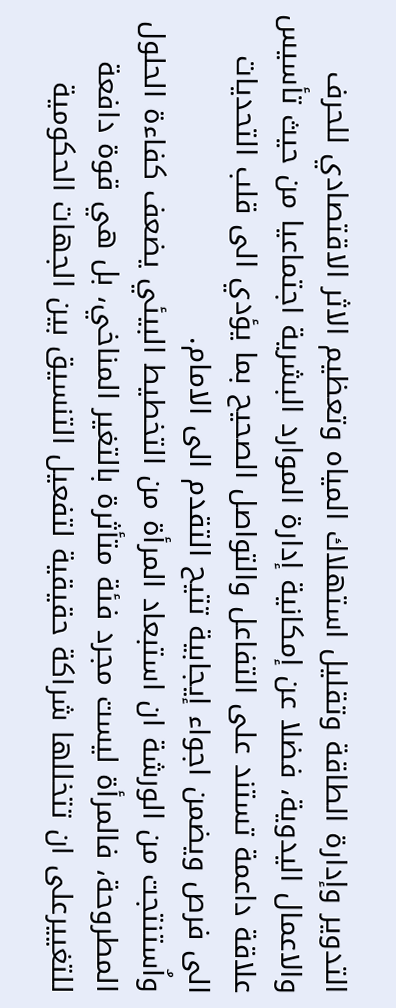التدوير وإدارة الطاقة وتقليل استهلاك المياه وتعظيم الاثر الاقتصادي للحرف والاعمال اليدوية، فضلا عن إمكانية إدارة الموارد البشرية اجتماعيا من حيث تأسيس علاقة داعمة تستند على التفاعل والتواصل الصحيح بما يؤدي الى قلب التحديات الى فرص ويضمن اجواء إيجابية تتيح التقدم الى الامام.
واُستنتجت من الورشة ان استبعاد المرأة من التخطيط البيئي يضعف كفاءة الحلول المطروحة، فالمرأة ليست مجرد فئة متأثرة بالتغير المناخي، بل هي قوة دافعة للتغييرعلى ان تتخللها شراكة حقيقية لتفعيل التنسيق بين الجهات الحكومية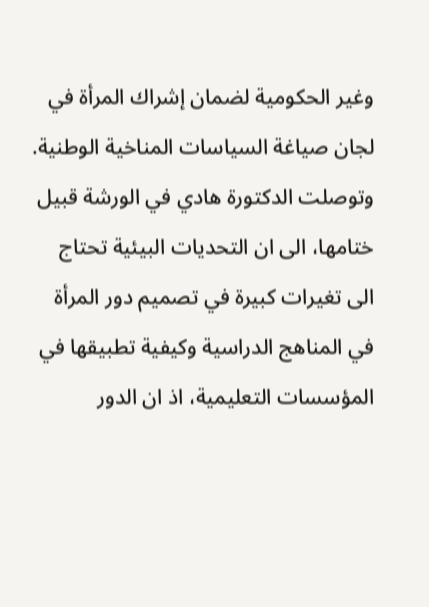وغير الحكومية لضمان إشراك المرأة في لجان صياغة السياسات المناخية الوطنية.
وتوصلت الدكتورة هادي في الورشة قبيل ختامها، الى ان التحديات البيئية تحتاج الى تغيرات كبيرة في تصميم دور المرأة في المناهج الدراسية وكيفية تطبيقها في المؤسسات التعليمية، اذ ان الدور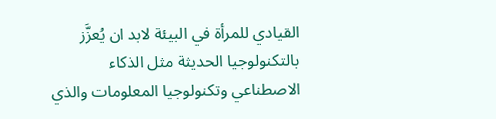القيادي للمرأة في البيئة لابد ان يُعزَّز بالتكنولوجيا الحديثة مثل الذكاء الاصطناعي وتكنولوجيا المعلومات والذي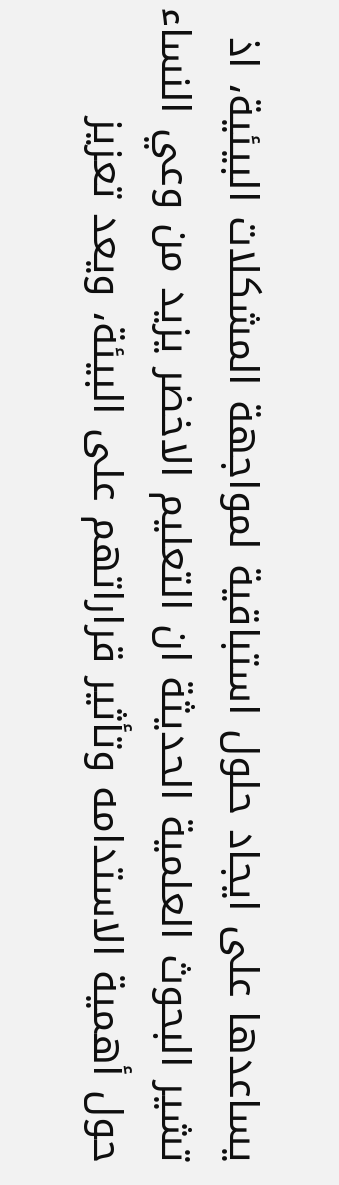يساعدها على ايجاد حلول استباقية لمواجهة المشكلات البيئية، اذ تشير البحوث العلمية الحديثة ان التعليم الاخضر يزيد من وعي النساء حول أهمية الاستدامه وتأثير قراراتهم على البيئة، ويعد تعزيز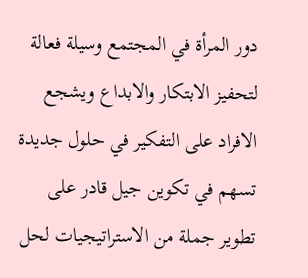دور المرأة في المجتمع وسيلة فعالة لتحفيز الابتكار والابداع ويشجع الافراد على التفكير في حلول جديدة تسهم في تكوين جيل قادر على تطوير جملة من الاستراتيجيات لحل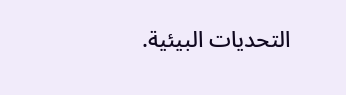التحديات البيئية.